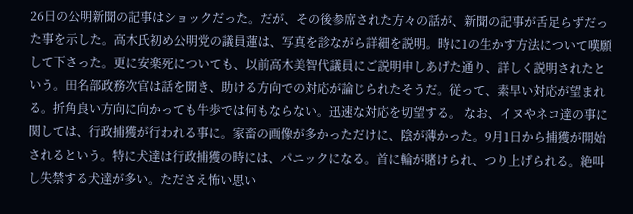26日の公明新聞の記事はショックだった。だが、その後参席された方々の話が、新聞の記事が舌足らずだった事を示した。高木氏初め公明党の議員蓮は、写真を診ながら詳細を説明。時に1の生かす方法について嘆願して下さった。更に安楽死についても、以前高木美智代議員にご説明申しあげた通り、詳しく説明されたという。田名部政務次官は話を聞き、助ける方向での対応が論じられたそうだ。従って、素早い対応が望まれる。折角良い方向に向かっても牛歩では何もならない。迅速な対応を切望する。 なお、イヌやネコ達の事に関しては、行政捕獲が行われる事に。家畜の画像が多かっただけに、陰が薄かった。9月1日から捕獲が開始されるという。特に犬達は行政捕獲の時には、パニックになる。首に輪が賭けられ、つり上げられる。絶叫し失禁する犬達が多い。たださえ怖い思い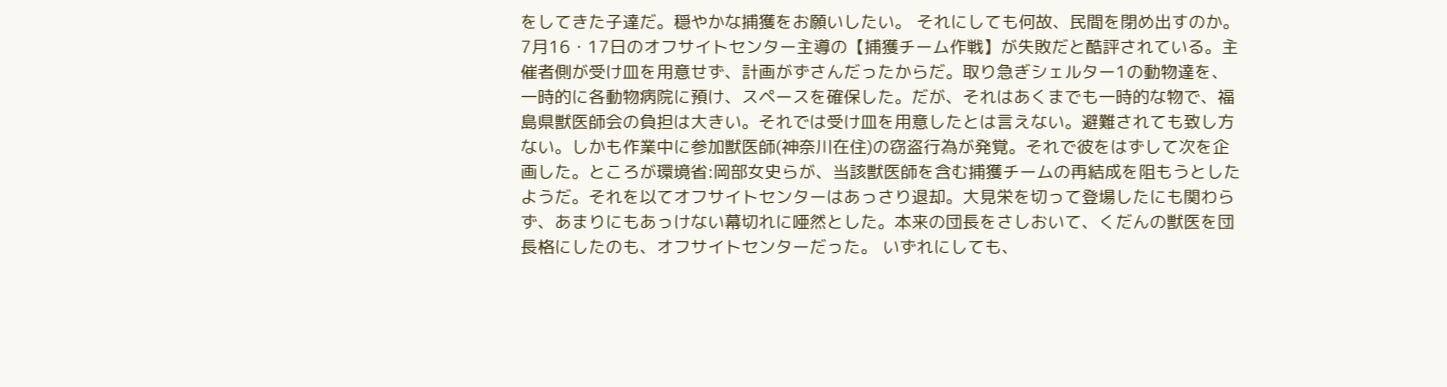をしてきた子達だ。穏やかな捕獲をお願いしたい。 それにしても何故、民間を閉め出すのか。7月16・17日のオフサイトセンター主導の【捕獲チーム作戦】が失敗だと酷評されている。主催者側が受け皿を用意せず、計画がずさんだったからだ。取り急ぎシェルター1の動物達を、一時的に各動物病院に預け、スペースを確保した。だが、それはあくまでも一時的な物で、福島県獣医師会の負担は大きい。それでは受け皿を用意したとは言えない。避難されても致し方ない。しかも作業中に参加獣医師(神奈川在住)の窃盗行為が発覚。それで彼をはずして次を企画した。ところが環境省:岡部女史らが、当該獣医師を含む捕獲チームの再結成を阻もうとしたようだ。それを以てオフサイトセンターはあっさり退却。大見栄を切って登場したにも関わらず、あまりにもあっけない幕切れに唖然とした。本来の団長をさしおいて、くだんの獣医を団長格にしたのも、オフサイトセンターだった。 いずれにしても、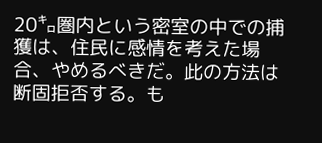20㌔圏内という密室の中での捕獲は、住民に感情を考えた場合、やめるべきだ。此の方法は断固拒否する。も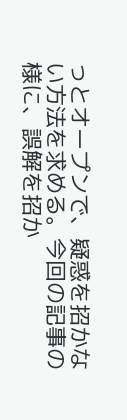っとオープンで、疑惑を招かない方法を求める。今回の記事の様に、誤解を招か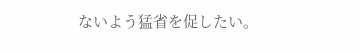ないよう猛省を促したい。